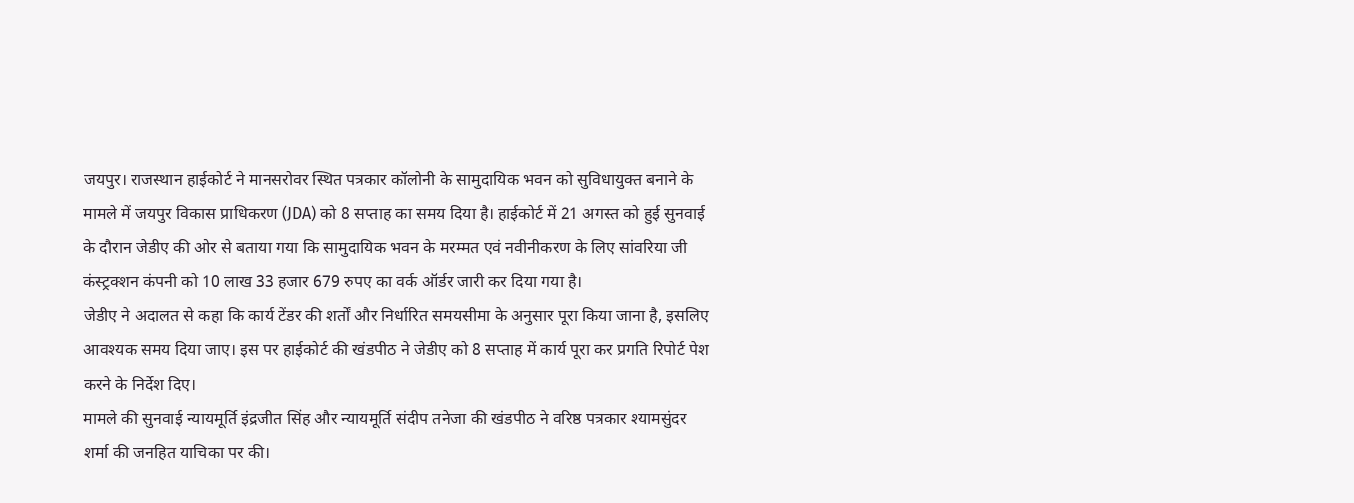जयपुर। राजस्थान हाईकोर्ट ने मानसरोवर स्थित पत्रकार कॉलोनी के सामुदायिक भवन को सुविधायुक्त बनाने के मामले में जयपुर विकास प्राधिकरण (JDA) को 8 सप्ताह का समय दिया है। हाईकोर्ट में 21 अगस्त को हुई सुनवाई के दौरान जेडीए की ओर से बताया गया कि सामुदायिक भवन के मरम्मत एवं नवीनीकरण के लिए सांवरिया जी कंस्ट्रक्शन कंपनी को 10 लाख 33 हजार 679 रुपए का वर्क ऑर्डर जारी कर दिया गया है।
जेडीए ने अदालत से कहा कि कार्य टेंडर की शर्तों और निर्धारित समयसीमा के अनुसार पूरा किया जाना है, इसलिए आवश्यक समय दिया जाए। इस पर हाईकोर्ट की खंडपीठ ने जेडीए को 8 सप्ताह में कार्य पूरा कर प्रगति रिपोर्ट पेश करने के निर्देश दिए।
मामले की सुनवाई न्यायमूर्ति इंद्रजीत सिंह और न्यायमूर्ति संदीप तनेजा की खंडपीठ ने वरिष्ठ पत्रकार श्यामसुंदर शर्मा की जनहित याचिका पर की।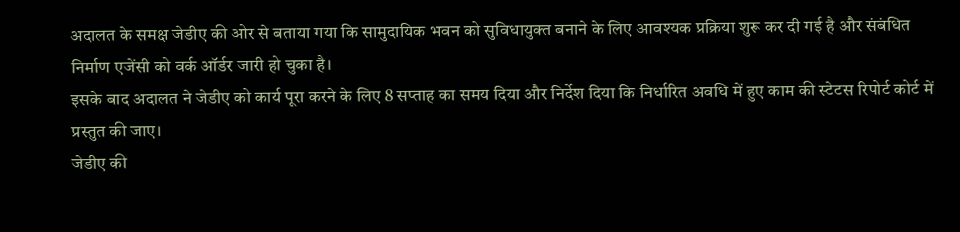अदालत के समक्ष जेडीए की ओर से बताया गया कि सामुदायिक भवन को सुविधायुक्त बनाने के लिए आवश्यक प्रक्रिया शुरू कर दी गई है और संबंधित निर्माण एजेंसी को वर्क ऑर्डर जारी हो चुका है।
इसके बाद अदालत ने जेडीए को कार्य पूरा करने के लिए 8 सप्ताह का समय दिया और निर्देश दिया कि निर्धारित अवधि में हुए काम की स्टेटस रिपोर्ट कोर्ट में प्रस्तुत की जाए।
जेडीए की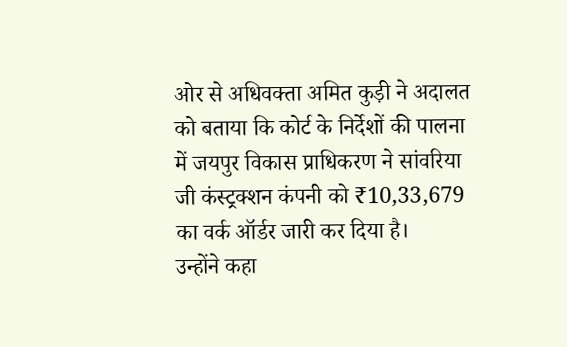ओर से अधिवक्ता अमित कुड़ी ने अदालत को बताया कि कोर्ट के निर्देशों की पालना में जयपुर विकास प्राधिकरण ने सांवरिया जी कंस्ट्रक्शन कंपनी को ₹10,33,679 का वर्क ऑर्डर जारी कर दिया है।
उन्होंने कहा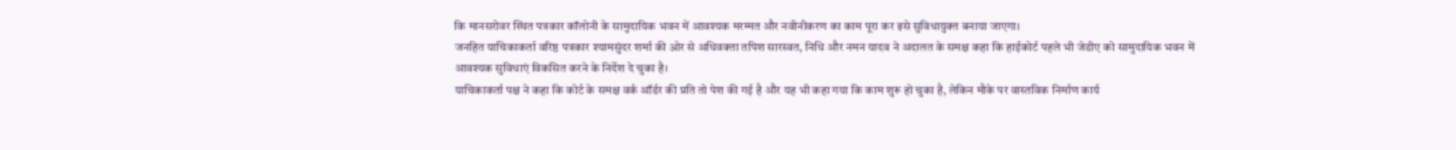कि मानसरोवर स्थित पत्रकार कॉलोनी के सामुदायिक भवन में आवश्यक मरम्मत और नवीनीकरण का काम पूरा कर इसे सुविधायुक्त बनाया जाएगा।
जनहित याचिकाकर्ता वरिष्ठ पत्रकार श्यामसुंदर शर्मा की ओर से अधिवक्ता तपिश सारस्वत, निधि और नमन यादव ने अदालत के समक्ष कहा कि हाईकोर्ट पहले भी जेडीए को सामुदायिक भवन में आवश्यक सुविधाएं विकसित करने के निर्देश दे चुका है।
याचिकाकर्ता पक्ष ने कहा कि कोर्ट के समक्ष वर्क ऑर्डर की प्रति तो पेश की गई है और यह भी कहा गया कि काम शुरू हो चुका है, लेकिन मौके पर वास्तविक निर्माण कार्य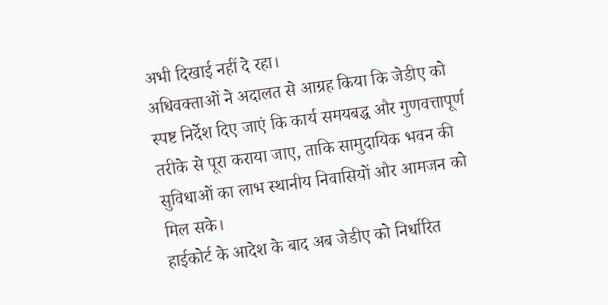अभी दिखाई नहीं दे रहा।
अधिवक्ताओं ने अदालत से आग्रह किया कि जेडीए को स्पष्ट निर्देश दिए जाएं कि कार्य समयबद्ध और गुणवत्तापूर्ण तरीके से पूरा कराया जाए, ताकि सामुदायिक भवन की सुविधाओं का लाभ स्थानीय निवासियों और आमजन को मिल सके।
हाईकोर्ट के आदेश के बाद अब जेडीए को निर्धारित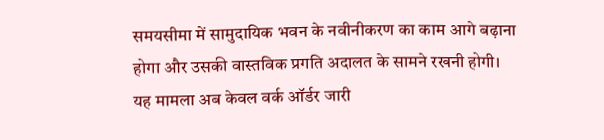समयसीमा में सामुदायिक भवन के नवीनीकरण का काम आगे बढ़ाना होगा और उसकी वास्तविक प्रगति अदालत के सामने रखनी होगी।
यह मामला अब केवल वर्क ऑर्डर जारी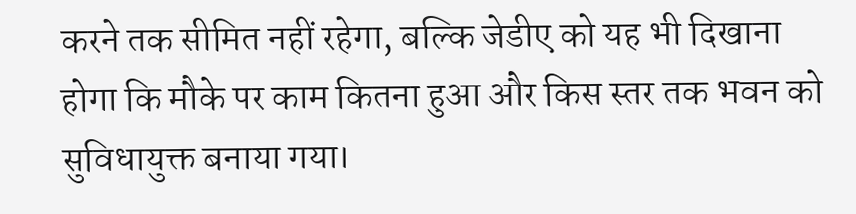करने तक सीमित नहीं रहेगा, बल्कि जेडीए को यह भी दिखाना होगा कि मौके पर काम कितना हुआ और किस स्तर तक भवन को सुविधायुक्त बनाया गया।